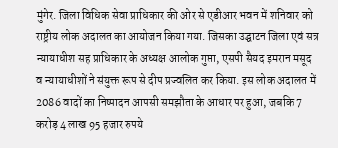मुंगेर. जिला विधिक सेवा प्राधिकार की ओर से एडीआर भवन में शनिवार को राष्ट्रीय लोक अदालत का आयोजन किया गया. जिसका उद्घाटन जिला एवं सत्र न्यायाधीश सह प्राधिकार के अध्यक्ष आलोक गुप्ता, एसपी सैयद इमरान मसूद व न्यायाधीशों ने संयुक्त रूप से दीप प्रज्वलित कर किया. इस लोक अदालत में 2086 वादों का निष्पादन आपसी समझौता के आधार पर हुआ, जबकि 7 करोड़ 4 लाख 95 हजार रुपये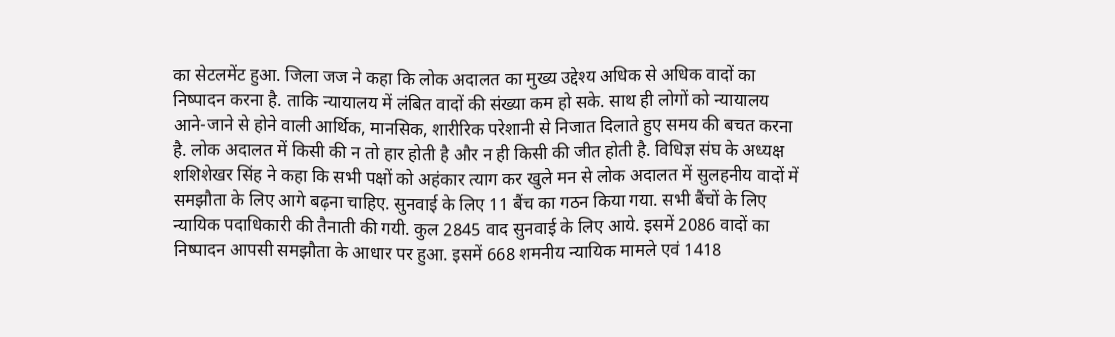का सेटलमेंट हुआ. जिला जज ने कहा कि लोक अदालत का मुख्य उद्देश्य अधिक से अधिक वादों का निष्पादन करना है. ताकि न्यायालय में लंबित वादों की संख्या कम हो सके. साथ ही लोगों को न्यायालय आने-जाने से होने वाली आर्थिक, मानसिक, शारीरिक परेशानी से निजात दिलाते हुए समय की बचत करना है. लोक अदालत में किसी की न तो हार होती है और न ही किसी की जीत होती है. विधिज्ञ संघ के अध्यक्ष शशिशेखर सिंह ने कहा कि सभी पक्षों को अहंकार त्याग कर खुले मन से लोक अदालत में सुलहनीय वादों में समझौता के लिए आगे बढ़ना चाहिए. सुनवाई के लिए 11 बैंच का गठन किया गया. सभी बैंचों के लिए न्यायिक पदाधिकारी की तैनाती की गयी. कुल 2845 वाद सुनवाई के लिए आये. इसमें 2086 वादों का निष्पादन आपसी समझौता के आधार पर हुआ. इसमें 668 शमनीय न्यायिक मामले एवं 1418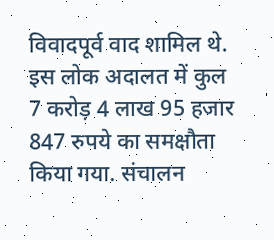विवादपूर्व वाद शामिल थे. इस लोक अदालत में कुल 7 करोड़ 4 लाख 95 हजार 847 रुपये का समक्षौता किया गया. संचालन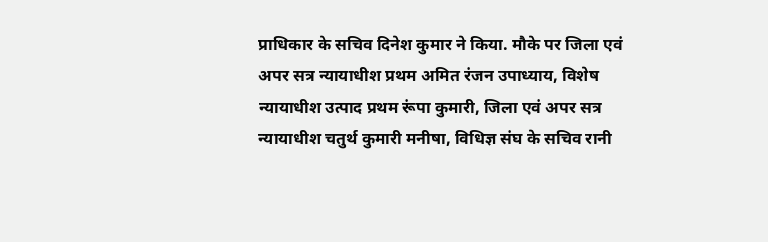प्राधिकार के सचिव दिनेश कुमार ने किया. मौके पर जिला एवं अपर सत्र न्यायाधीश प्रथम अमित रंजन उपाध्याय, विशेष न्यायाधीश उत्पाद प्रथम रूंपा कुमारी, जिला एवं अपर सत्र न्यायाधीश चतुर्थ कुमारी मनीषा, विधिज्ञ संघ के सचिव रानी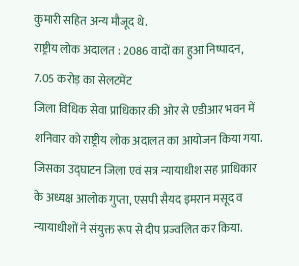कुमारी सहित अन्य मौजूद थे.
राष्ट्रीय लोक अदालत : 2086 वादों का हुआ निष्पादन, 7.05 करोड़ का सेलटमेंट
जिला विधिक सेवा प्राधिकार की ओर से एडीआर भवन में शनिवार को राष्ट्रीय लोक अदालत का आयोजन किया गया. जिसका उद्घाटन जिला एवं सत्र न्यायाधीश सह प्राधिकार के अध्यक्ष आलोक गुप्ता, एसपी सैयद इमरान मसूद व न्यायाधीशों ने संयुक्त रूप से दीप प्रज्वलित कर किया.